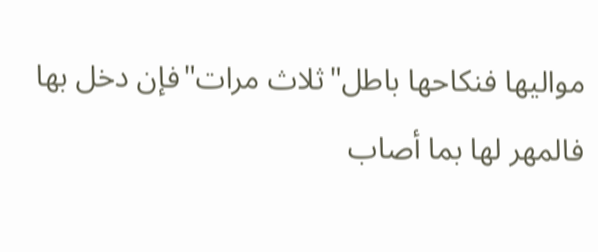مواليها فنكاحها باطل"ثلاث مرات"فإن دخل بها فالمهر لها بما أصاب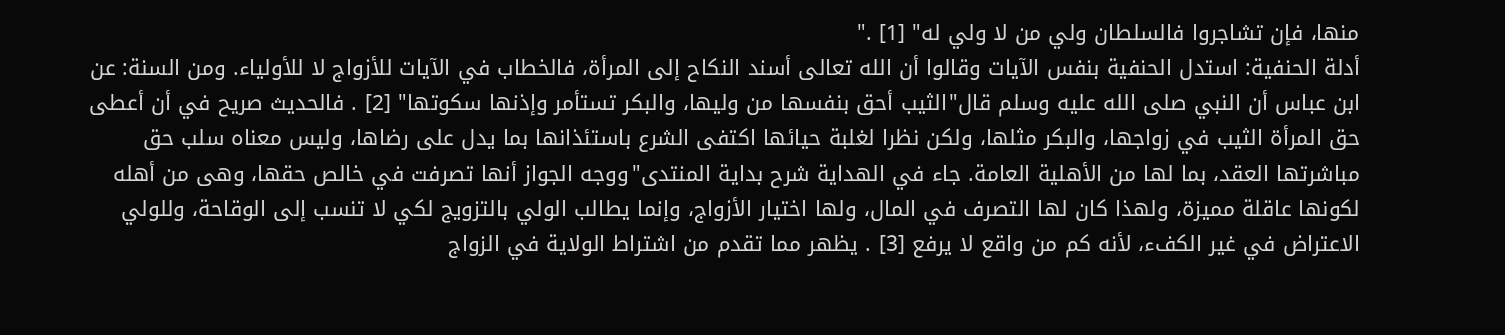منها، فإن تشاجروا فالسلطان ولي من لا ولي له" [1] ."
أدلة الحنفية: استدل الحنفية بنفس الآيات وقالوا أن الله تعالى أسند النكاح إلى المرأة، فالخطاب في الآيات للأزواج لا للأولياء. ومن السنة: عن ابن عباس أن النبي صلى الله عليه وسلم قال"الثيب أحق بنفسها من وليها، والبكر تستأمر وإذنها سكوتها" [2] . فالحديث صريح في أن أعطى حق المرأة الثيب في زواجها، والبكر مثلها، ولكن نظرا لغلبة حيائها اكتفى الشرع باستئذانها بما يدل على رضاها، وليس معناه سلب حق مباشرتها العقد، بما لها من الأهلية العامة. جاء في الهداية شرح بداية المنتدى"ووجه الجواز أنها تصرفت في خالص حقها، وهى من أهله لكونها عاقلة مميزة، ولهذا كان لها التصرف في المال، ولها اختيار الأزواج، وإنما يطالب الولي بالتزويج لكي لا تنسب إلى الوقاحة، وللولي الاعتراض في غير الكفء، لأنه كم من واقع لا يرفع [3] . يظهر مما تقدم من اشتراط الولاية في الزواج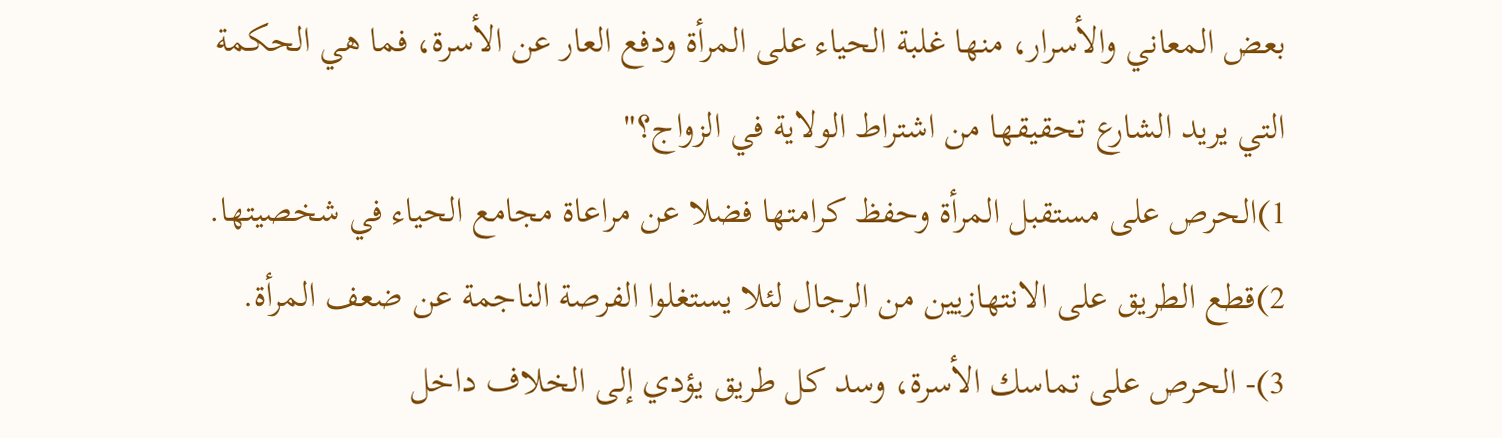بعض المعاني والأسرار، منها غلبة الحياء على المرأة ودفع العار عن الأسرة، فما هي الحكمة التي يريد الشارع تحقيقها من اشتراط الولاية في الزواج؟"
1)الحرص على مستقبل المرأة وحفظ كرامتها فضلا عن مراعاة مجامع الحياء في شخصيتها.
2)قطع الطريق على الانتهازيين من الرجال لئلا يستغلوا الفرصة الناجمة عن ضعف المرأة.
3)- الحرص على تماسك الأسرة، وسد كل طريق يؤدي إلى الخلاف داخل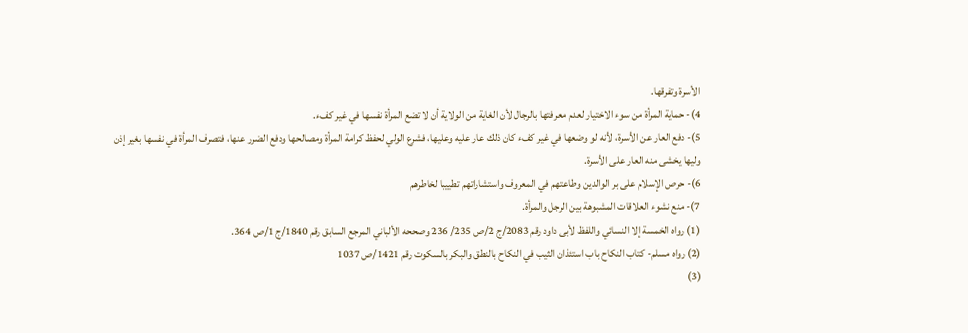الأسرة وتفرقها.
4)- حماية المرأة من سوء الاختيار لعدم معرفتها بالرجال لأن الغاية من الولاية أن لا تضع المرأة نفسها في غير كفء.
5)- دفع العار عن الأسرة، لأنه لو وضعها في غير كفء كان ذلك عار عليه وعليها، فشرع الولي لحفظ كرامة المرأة ومصالحها ودفع الضرر عنها، فتصرف المرأة في نفسها بغير إذن وليها يخشى منه العار على الأسرة.
6)- حرص الإسلام على بر الوالدين وطاعتهم في المعروف واستشاراتهم تطييبا لخاطرهم
7)- منع نشوء العلاقات المشبوهة بين الرجل والمرأة.
(1) رواه الخمسة إلا النسائي واللفظ لأبى داود رقم 2083/ج 2/ص 235/ 236 وصححه الألباني المرجع السابق رقم 1840/ج 1/ص 364.
(2) رواه مسلم- كتاب النكاح باب استئذان الثيب في النكاح بالنطق والبكر بالسكوت رقم 1421/ص 1037
(3)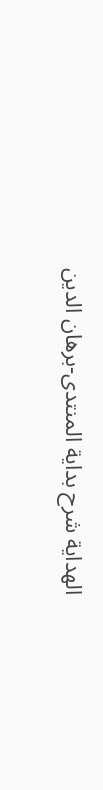الهداية شرح بداية المنتدى-برهان الدين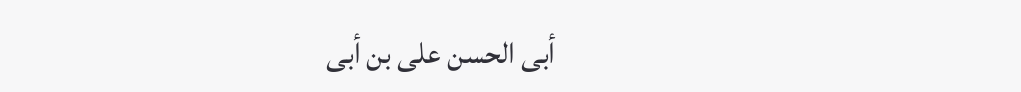أبى الحسن على بن أبى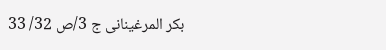بكر المرغينانى ج 3/ص 32/ 33